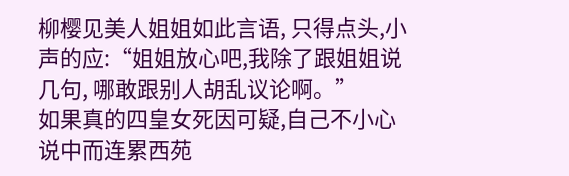柳樱见美人姐姐如此言语, 只得点头,小声的应:“姐姐放心吧,我除了跟姐姐说几句, 哪敢跟别人胡乱议论啊。”
如果真的四皇女死因可疑,自己不小心说中而连累西苑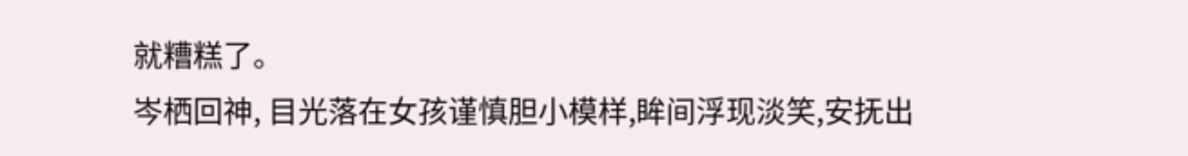就糟糕了。
岑栖回神, 目光落在女孩谨慎胆小模样,眸间浮现淡笑,安抚出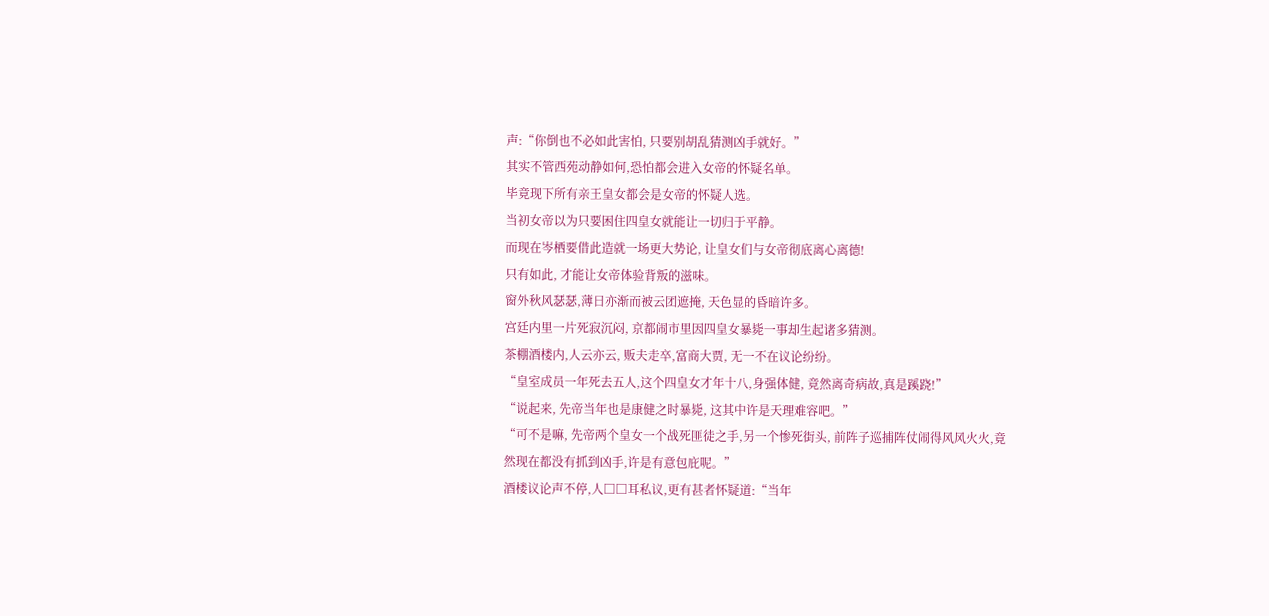声:“你倒也不必如此害怕, 只要别胡乱猜测凶手就好。”
其实不管西苑动静如何,恐怕都会进入女帝的怀疑名单。
毕竟现下所有亲王皇女都会是女帝的怀疑人选。
当初女帝以为只要困住四皇女就能让一切归于平静。
而现在岑栖要借此造就一场更大势论, 让皇女们与女帝彻底离心离德!
只有如此, 才能让女帝体验背叛的滋味。
窗外秋风瑟瑟,薄日亦渐而被云团遮掩, 天色显的昏暗许多。
宫廷内里一片死寂沉闷, 京都闹市里因四皇女暴毙一事却生起诸多猜测。
茶棚酒楼内,人云亦云, 贩夫走卒,富商大贾, 无一不在议论纷纷。
“皇室成员一年死去五人,这个四皇女才年十八,身强体健, 竟然离奇病故,真是蹊跷!”
“说起来, 先帝当年也是康健之时暴毙, 这其中许是天理难容吧。”
“可不是嘛, 先帝两个皇女一个战死匪徒之手,另一个惨死街头, 前阵子巡捕阵仗闹得风风火火,竟然现在都没有抓到凶手,许是有意包庇呢。”
酒楼议论声不停,人□□耳私议,更有甚者怀疑道:“当年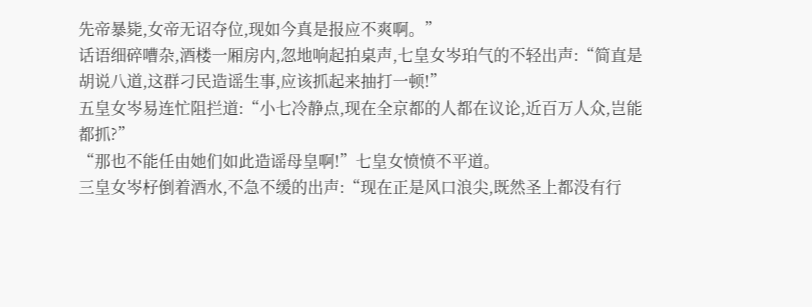先帝暴毙,女帝无诏夺位,现如今真是报应不爽啊。”
话语细碎嘈杂,酒楼一厢房内,忽地响起拍桌声,七皇女岑珀气的不轻出声:“简直是胡说八道,这群刁民造谣生事,应该抓起来抽打一顿!”
五皇女岑易连忙阻拦道:“小七冷静点,现在全京都的人都在议论,近百万人众,岂能都抓?”
“那也不能任由她们如此造谣母皇啊!”七皇女愤愤不平道。
三皇女岑杍倒着酒水,不急不缓的出声:“现在正是风口浪尖,既然圣上都没有行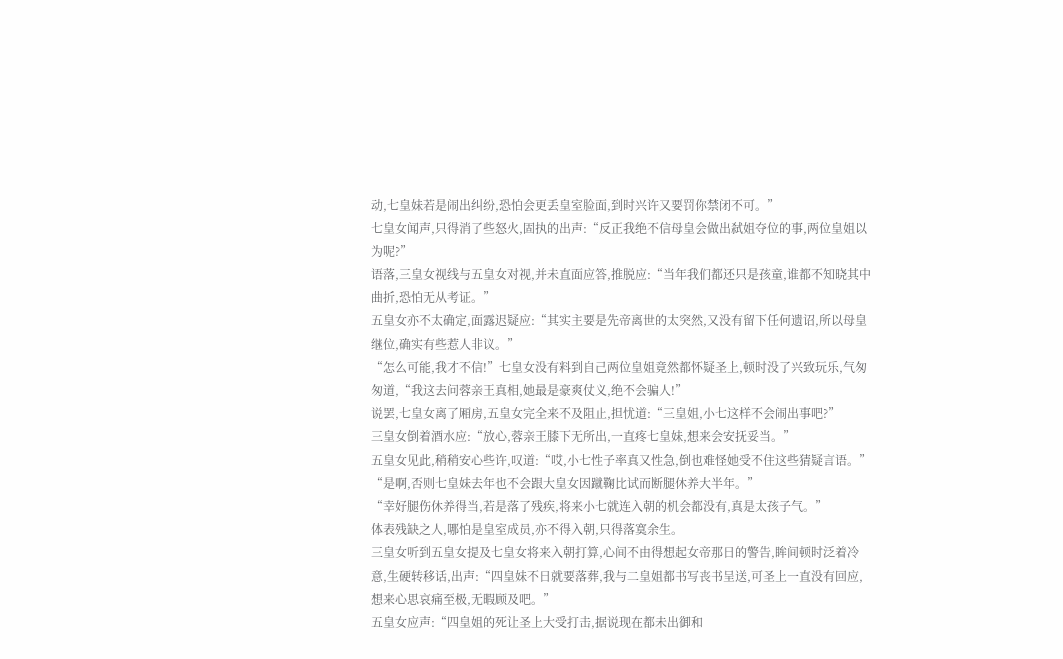动,七皇妹若是闹出纠纷,恐怕会更丢皇室脸面,到时兴许又要罚你禁闭不可。”
七皇女闻声,只得消了些怒火,固执的出声:“反正我绝不信母皇会做出弑姐夺位的事,两位皇姐以为呢?”
语落,三皇女视线与五皇女对视,并未直面应答,推脱应:“当年我们都还只是孩童,谁都不知晓其中曲折,恐怕无从考证。”
五皇女亦不太确定,面露迟疑应:“其实主要是先帝离世的太突然,又没有留下任何遗诏,所以母皇继位,确实有些惹人非议。”
“怎么可能,我才不信!”七皇女没有料到自己两位皇姐竟然都怀疑圣上,顿时没了兴致玩乐,气匆匆道,“我这去问蓉亲王真相,她最是豪爽仗义,绝不会骗人!”
说罢,七皇女离了厢房,五皇女完全来不及阻止,担忧道:“三皇姐,小七这样不会闹出事吧?”
三皇女倒着酒水应:“放心,蓉亲王膝下无所出,一直疼七皇妹,想来会安抚妥当。”
五皇女见此,稍稍安心些许,叹道:“哎,小七性子率真又性急,倒也难怪她受不住这些猜疑言语。”
“是啊,否则七皇妹去年也不会跟大皇女因蹴鞠比试而断腿休养大半年。”
“幸好腿伤休养得当,若是落了残疾,将来小七就连入朝的机会都没有,真是太孩子气。”
体表残缺之人,哪怕是皇室成员,亦不得入朝,只得落寞余生。
三皇女听到五皇女提及七皇女将来入朝打算,心间不由得想起女帝那日的警告,眸间顿时泛着冷意,生硬转移话,出声:“四皇妹不日就要落葬,我与二皇姐都书写丧书呈送,可圣上一直没有回应,想来心思哀痛至极,无暇顾及吧。”
五皇女应声:“四皇姐的死让圣上大受打击,据说现在都未出御和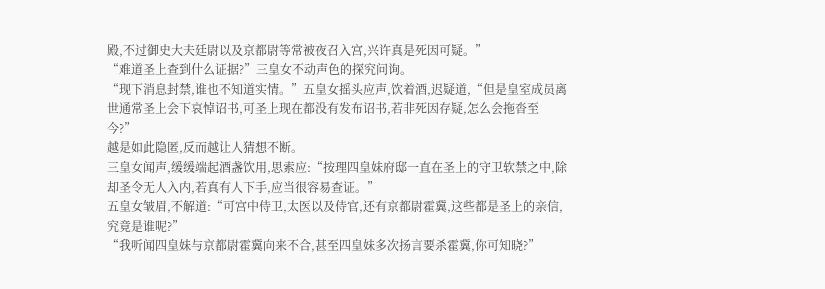殿,不过御史大夫廷尉以及京都尉等常被夜召入宫,兴许真是死因可疑。”
“难道圣上查到什么证据?”三皇女不动声色的探究问询。
“现下消息封禁,谁也不知道实情。”五皇女摇头应声,饮着酒,迟疑道,“但是皇室成员离世通常圣上会下哀悼诏书,可圣上现在都没有发布诏书,若非死因存疑,怎么会拖沓至今?”
越是如此隐匿,反而越让人猜想不断。
三皇女闻声,缓缓端起酒盏饮用,思索应:“按理四皇妹府邸一直在圣上的守卫软禁之中,除却圣令无人入内,若真有人下手,应当很容易查证。”
五皇女皱眉,不解道:“可宫中侍卫,太医以及侍官,还有京都尉霍冀,这些都是圣上的亲信,究竟是谁呢?”
“我听闻四皇妹与京都尉霍冀向来不合,甚至四皇妹多次扬言要杀霍冀,你可知晓?”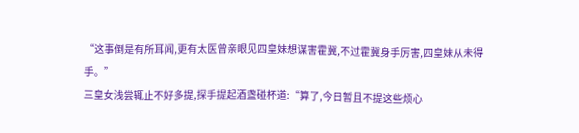“这事倒是有所耳闻,更有太医曾亲眼见四皇妹想谋害霍冀,不过霍冀身手厉害,四皇妹从未得手。”
三皇女浅尝辄止不好多提,探手提起酒盏碰杯道:“算了,今日暂且不提这些烦心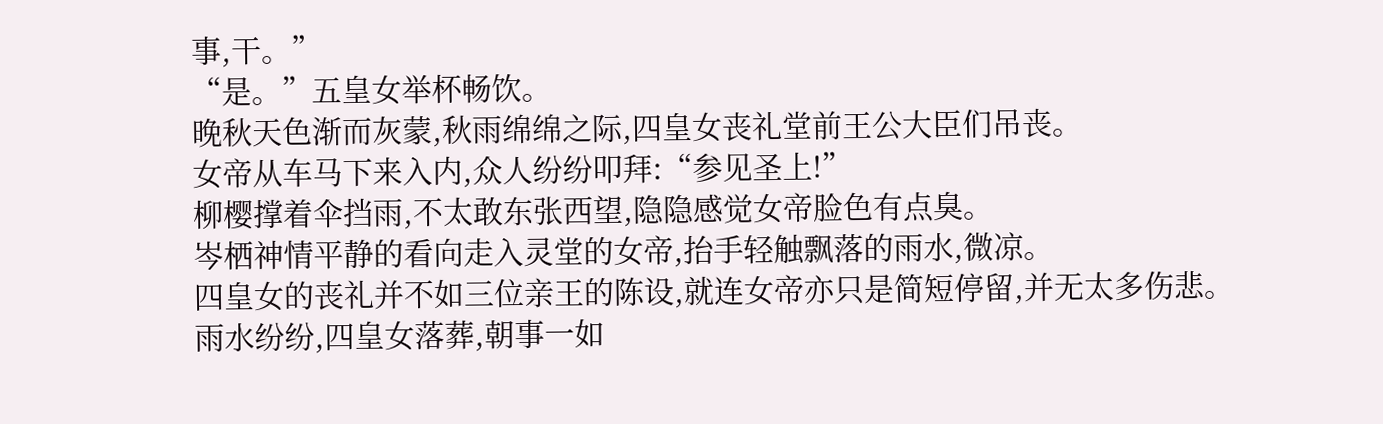事,干。”
“是。”五皇女举杯畅饮。
晚秋天色渐而灰蒙,秋雨绵绵之际,四皇女丧礼堂前王公大臣们吊丧。
女帝从车马下来入内,众人纷纷叩拜:“参见圣上!”
柳樱撑着伞挡雨,不太敢东张西望,隐隐感觉女帝脸色有点臭。
岑栖神情平静的看向走入灵堂的女帝,抬手轻触飘落的雨水,微凉。
四皇女的丧礼并不如三位亲王的陈设,就连女帝亦只是简短停留,并无太多伤悲。
雨水纷纷,四皇女落葬,朝事一如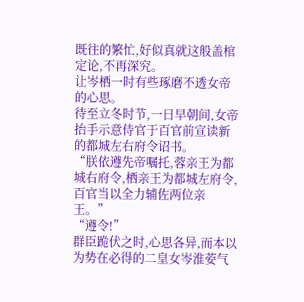既往的繁忙,好似真就这般盖棺定论,不再深究。
让岑栖一时有些琢磨不透女帝的心思。
待至立冬时节,一日早朝间,女帝抬手示意侍官于百官前宣读新的都城左右府令诏书。
“朕依遵先帝嘱托,蓉亲王为都城右府令,栖亲王为都城左府令,百官当以全力辅佐两位亲王。”
“遵令!”
群臣跪伏之时,心思各异,而本以为势在必得的二皇女岑淮荌气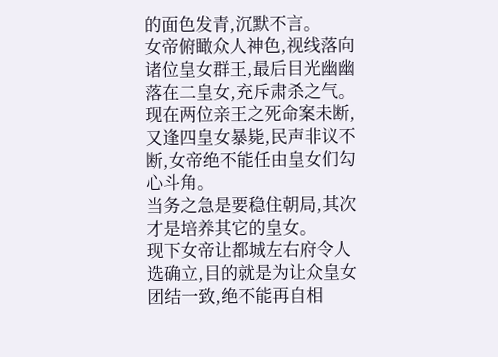的面色发青,沉默不言。
女帝俯瞰众人神色,视线落向诸位皇女群王,最后目光幽幽落在二皇女,充斥肃杀之气。
现在两位亲王之死命案未断,又逢四皇女暴毙,民声非议不断,女帝绝不能任由皇女们勾心斗角。
当务之急是要稳住朝局,其次才是培养其它的皇女。
现下女帝让都城左右府令人选确立,目的就是为让众皇女团结一致,绝不能再自相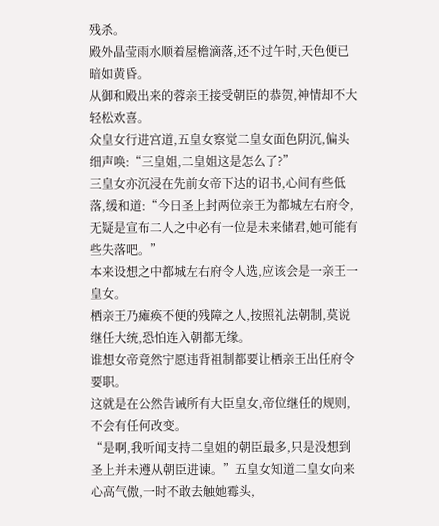残杀。
殿外晶莹雨水顺着屋檐滴落,还不过午时,天色便已暗如黄昏。
从御和殿出来的蓉亲王接受朝臣的恭贺,神情却不大轻松欢喜。
众皇女行进宫道,五皇女察觉二皇女面色阴沉,偏头细声唤:“三皇姐,二皇姐这是怎么了?”
三皇女亦沉浸在先前女帝下达的诏书,心间有些低落,缓和道:“今日圣上封两位亲王为都城左右府令,无疑是宣布二人之中必有一位是未来储君,她可能有些失落吧。”
本来设想之中都城左右府令人选,应该会是一亲王一皇女。
栖亲王乃瘫痪不便的残障之人,按照礼法朝制,莫说继任大统,恐怕连入朝都无缘。
谁想女帝竟然宁愿违背祖制都要让栖亲王出任府令要职。
这就是在公然告诫所有大臣皇女,帝位继任的规则,不会有任何改变。
“是啊,我听闻支持二皇姐的朝臣最多,只是没想到圣上并未遵从朝臣进谏。”五皇女知道二皇女向来心高气傲,一时不敢去触她霉头,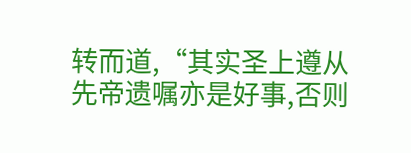转而道,“其实圣上遵从先帝遗嘱亦是好事,否则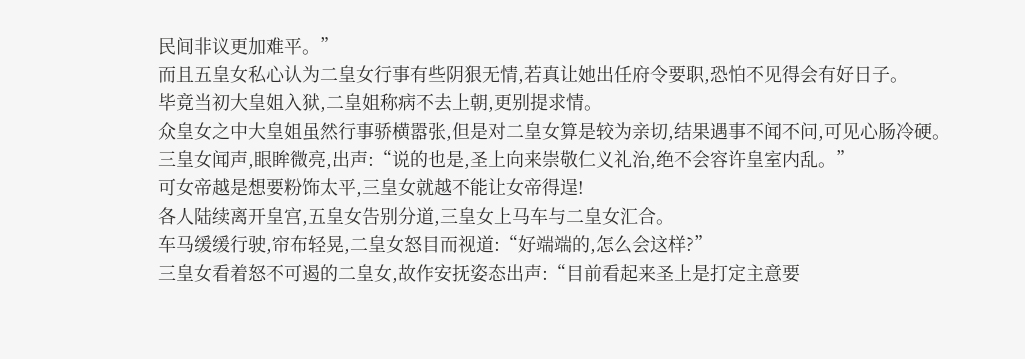民间非议更加难平。”
而且五皇女私心认为二皇女行事有些阴狠无情,若真让她出任府令要职,恐怕不见得会有好日子。
毕竟当初大皇姐入狱,二皇姐称病不去上朝,更别提求情。
众皇女之中大皇姐虽然行事骄横嚣张,但是对二皇女算是较为亲切,结果遇事不闻不问,可见心肠冷硬。
三皇女闻声,眼眸微亮,出声:“说的也是,圣上向来崇敬仁义礼治,绝不会容许皇室内乱。”
可女帝越是想要粉饰太平,三皇女就越不能让女帝得逞!
各人陆续离开皇宫,五皇女告别分道,三皇女上马车与二皇女汇合。
车马缓缓行驶,帘布轻晃,二皇女怒目而视道:“好端端的,怎么会这样?”
三皇女看着怒不可遏的二皇女,故作安抚姿态出声:“目前看起来圣上是打定主意要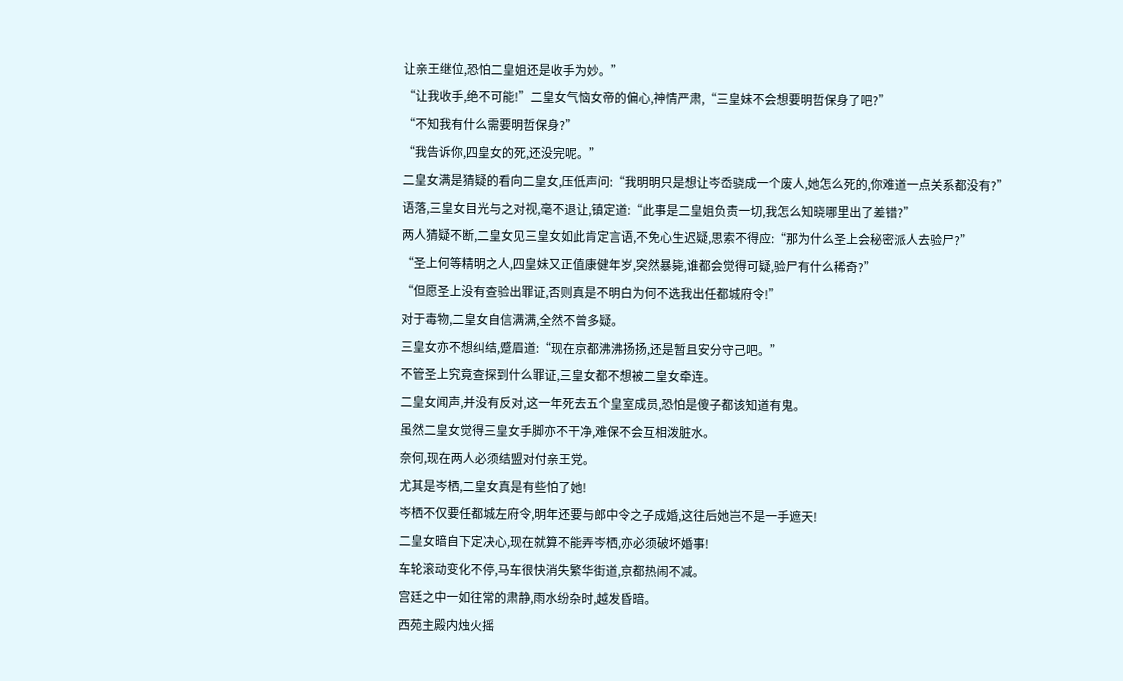让亲王继位,恐怕二皇姐还是收手为妙。”
“让我收手,绝不可能!”二皇女气恼女帝的偏心,神情严肃,“三皇妹不会想要明哲保身了吧?”
“不知我有什么需要明哲保身?”
“我告诉你,四皇女的死,还没完呢。”
二皇女满是猜疑的看向二皇女,压低声问:“我明明只是想让岑岙骁成一个废人,她怎么死的,你难道一点关系都没有?”
语落,三皇女目光与之对视,毫不退让,镇定道:“此事是二皇姐负责一切,我怎么知晓哪里出了差错?”
两人猜疑不断,二皇女见三皇女如此肯定言语,不免心生迟疑,思索不得应:“那为什么圣上会秘密派人去验尸?”
“圣上何等精明之人,四皇妹又正值康健年岁,突然暴毙,谁都会觉得可疑,验尸有什么稀奇?”
“但愿圣上没有查验出罪证,否则真是不明白为何不选我出任都城府令!”
对于毒物,二皇女自信满满,全然不曾多疑。
三皇女亦不想纠结,蹙眉道:“现在京都沸沸扬扬,还是暂且安分守己吧。”
不管圣上究竟查探到什么罪证,三皇女都不想被二皇女牵连。
二皇女闻声,并没有反对,这一年死去五个皇室成员,恐怕是傻子都该知道有鬼。
虽然二皇女觉得三皇女手脚亦不干净,难保不会互相泼脏水。
奈何,现在两人必须结盟对付亲王党。
尤其是岑栖,二皇女真是有些怕了她!
岑栖不仅要任都城左府令,明年还要与郎中令之子成婚,这往后她岂不是一手遮天!
二皇女暗自下定决心,现在就算不能弄岑栖,亦必须破坏婚事!
车轮滚动变化不停,马车很快消失繁华街道,京都热闹不减。
宫廷之中一如往常的肃静,雨水纷杂时,越发昏暗。
西苑主殿内烛火摇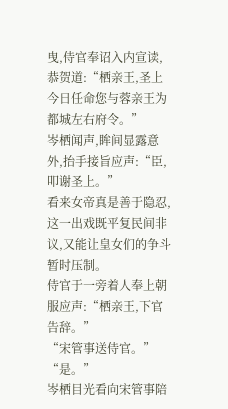曳,侍官奉诏入内宣读,恭贺道:“栖亲王,圣上今日任命您与蓉亲王为都城左右府令。”
岑栖闻声,眸间显露意外,抬手接旨应声:“臣,叩谢圣上。”
看来女帝真是善于隐忍,这一出戏既平复民间非议,又能让皇女们的争斗暂时压制。
侍官于一旁着人奉上朝服应声:“栖亲王,下官告辞。”
“宋管事送侍官。”
“是。”
岑栖目光看向宋管事陪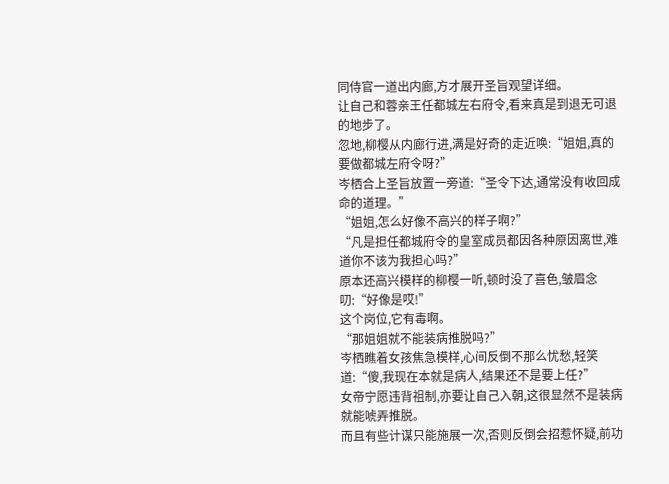同侍官一道出内廊,方才展开圣旨观望详细。
让自己和蓉亲王任都城左右府令,看来真是到退无可退的地步了。
忽地,柳樱从内廊行进,满是好奇的走近唤:“姐姐,真的要做都城左府令呀?”
岑栖合上圣旨放置一旁道:“圣令下达,通常没有收回成命的道理。”
“姐姐,怎么好像不高兴的样子啊?”
“凡是担任都城府令的皇室成员都因各种原因离世,难道你不该为我担心吗?”
原本还高兴模样的柳樱一听,顿时没了喜色,皱眉念叨:“好像是哎!”
这个岗位,它有毒啊。
“那姐姐就不能装病推脱吗?”
岑栖瞧着女孩焦急模样,心间反倒不那么忧愁,轻笑道:“傻,我现在本就是病人,结果还不是要上任?”
女帝宁愿违背祖制,亦要让自己入朝,这很显然不是装病就能唬弄推脱。
而且有些计谋只能施展一次,否则反倒会招惹怀疑,前功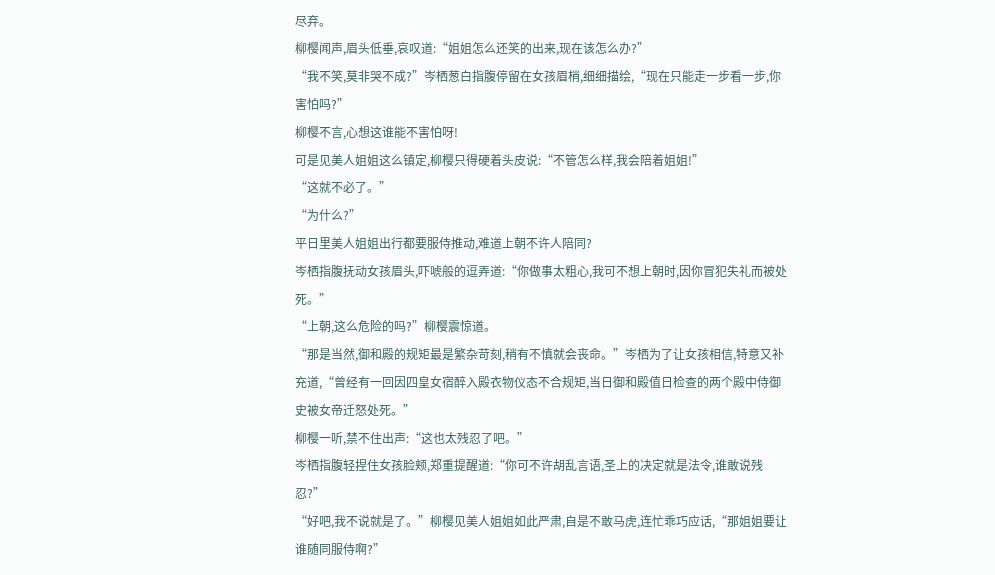尽弃。
柳樱闻声,眉头低垂,哀叹道:“姐姐怎么还笑的出来,现在该怎么办?”
“我不笑,莫非哭不成?”岑栖葱白指腹停留在女孩眉梢,细细描绘,“现在只能走一步看一步,你害怕吗?”
柳樱不言,心想这谁能不害怕呀!
可是见美人姐姐这么镇定,柳樱只得硬着头皮说:“不管怎么样,我会陪着姐姐!”
“这就不必了。”
“为什么?”
平日里美人姐姐出行都要服侍推动,难道上朝不许人陪同?
岑栖指腹抚动女孩眉头,吓唬般的逗弄道:“你做事太粗心,我可不想上朝时,因你冒犯失礼而被处死。”
“上朝,这么危险的吗?”柳樱震惊道。
“那是当然,御和殿的规矩最是繁杂苛刻,稍有不慎就会丧命。”岑栖为了让女孩相信,特意又补充道,“曾经有一回因四皇女宿醉入殿衣物仪态不合规矩,当日御和殿值日检查的两个殿中侍御史被女帝迁怒处死。”
柳樱一听,禁不住出声:“这也太残忍了吧。”
岑栖指腹轻捏住女孩脸颊,郑重提醒道:“你可不许胡乱言语,圣上的决定就是法令,谁敢说残忍?”
“好吧,我不说就是了。”柳樱见美人姐姐如此严肃,自是不敢马虎,连忙乖巧应话,“那姐姐要让谁随同服侍啊?”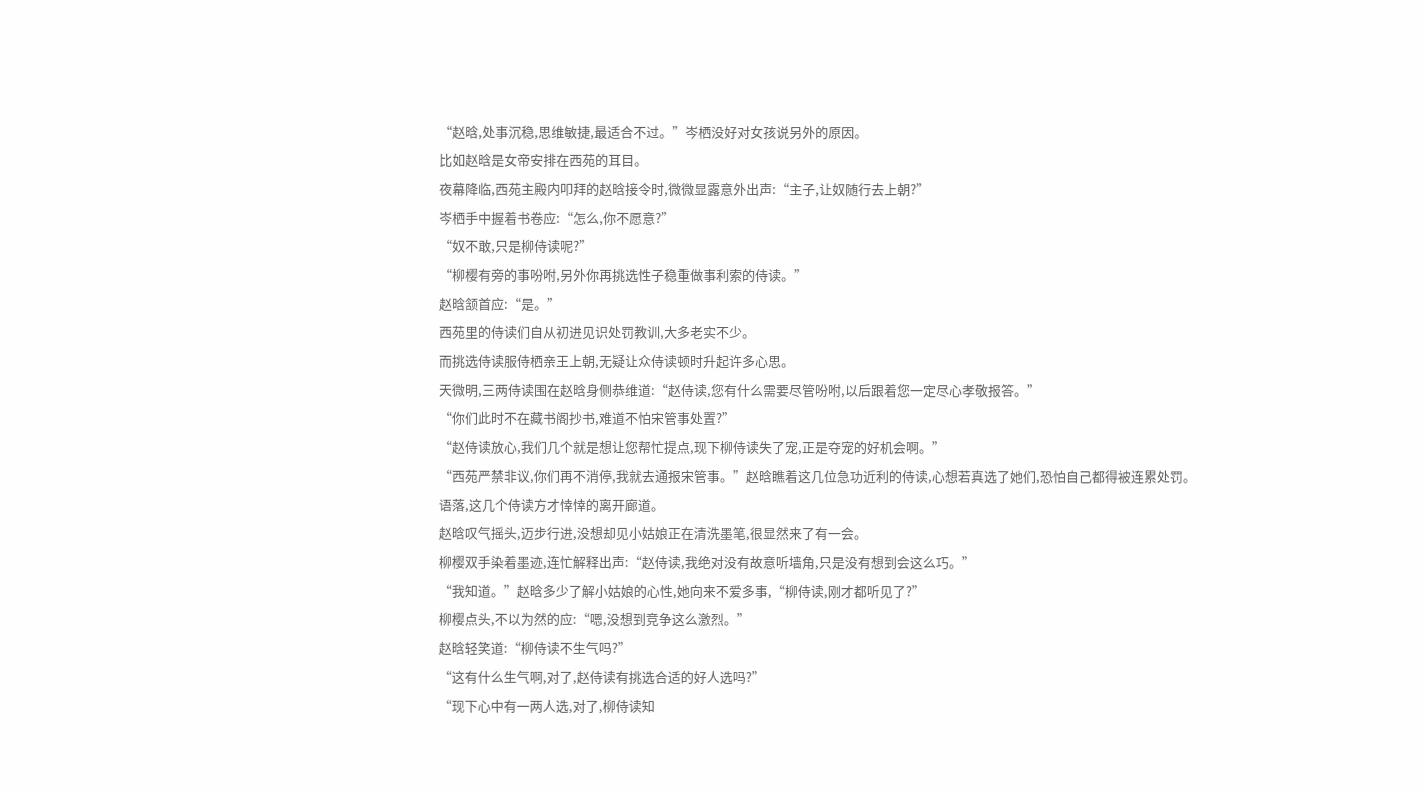“赵晗,处事沉稳,思维敏捷,最适合不过。”岑栖没好对女孩说另外的原因。
比如赵晗是女帝安排在西苑的耳目。
夜幕降临,西苑主殿内叩拜的赵晗接令时,微微显露意外出声:“主子,让奴随行去上朝?”
岑栖手中握着书卷应:“怎么,你不愿意?”
“奴不敢,只是柳侍读呢?”
“柳樱有旁的事吩咐,另外你再挑选性子稳重做事利索的侍读。”
赵晗颔首应:“是。”
西苑里的侍读们自从初进见识处罚教训,大多老实不少。
而挑选侍读服侍栖亲王上朝,无疑让众侍读顿时升起许多心思。
天微明,三两侍读围在赵晗身侧恭维道:“赵侍读,您有什么需要尽管吩咐,以后跟着您一定尽心孝敬报答。”
“你们此时不在藏书阁抄书,难道不怕宋管事处置?”
“赵侍读放心,我们几个就是想让您帮忙提点,现下柳侍读失了宠,正是夺宠的好机会啊。”
“西苑严禁非议,你们再不消停,我就去通报宋管事。”赵晗瞧着这几位急功近利的侍读,心想若真选了她们,恐怕自己都得被连累处罚。
语落,这几个侍读方才悻悻的离开廊道。
赵晗叹气摇头,迈步行进,没想却见小姑娘正在清洗墨笔,很显然来了有一会。
柳樱双手染着墨迹,连忙解释出声:“赵侍读,我绝对没有故意听墙角,只是没有想到会这么巧。”
“我知道。”赵晗多少了解小姑娘的心性,她向来不爱多事,“柳侍读,刚才都听见了?”
柳樱点头,不以为然的应:“嗯,没想到竞争这么激烈。”
赵晗轻笑道:“柳侍读不生气吗?”
“这有什么生气啊,对了,赵侍读有挑选合适的好人选吗?”
“现下心中有一两人选,对了,柳侍读知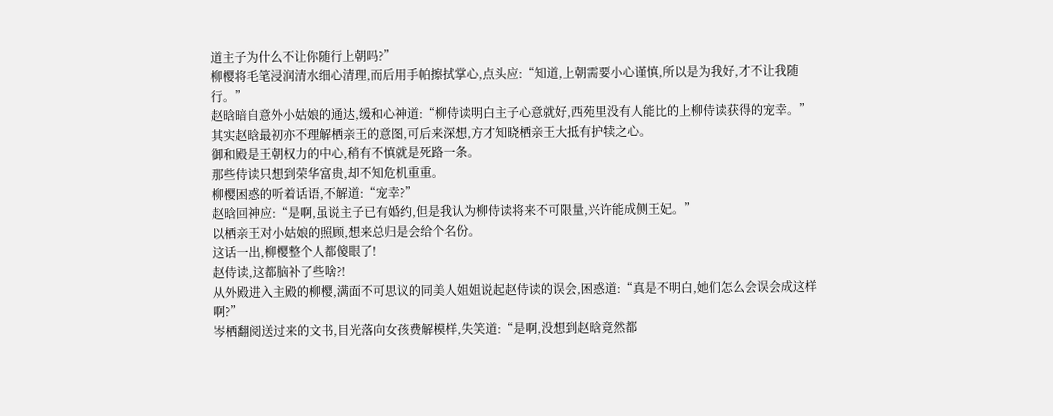道主子为什么不让你随行上朝吗?”
柳樱将毛笔浸润清水细心清理,而后用手帕擦拭掌心,点头应:“知道,上朝需要小心谨慎,所以是为我好,才不让我随行。”
赵晗暗自意外小姑娘的通达,缓和心神道:“柳侍读明白主子心意就好,西苑里没有人能比的上柳侍读获得的宠幸。”
其实赵晗最初亦不理解栖亲王的意图,可后来深想,方才知晓栖亲王大抵有护犊之心。
御和殿是王朝权力的中心,稍有不慎就是死路一条。
那些侍读只想到荣华富贵,却不知危机重重。
柳樱困惑的听着话语,不解道:“宠幸?”
赵晗回神应:“是啊,虽说主子已有婚约,但是我认为柳侍读将来不可限量,兴许能成侧王妃。”
以栖亲王对小姑娘的照顾,想来总归是会给个名份。
这话一出,柳樱整个人都傻眼了!
赵侍读,这都脑补了些啥?!
从外殿进入主殿的柳樱,满面不可思议的同美人姐姐说起赵侍读的误会,困惑道:“真是不明白,她们怎么会误会成这样啊?”
岑栖翻阅送过来的文书,目光落向女孩费解模样,失笑道:“是啊,没想到赵晗竟然都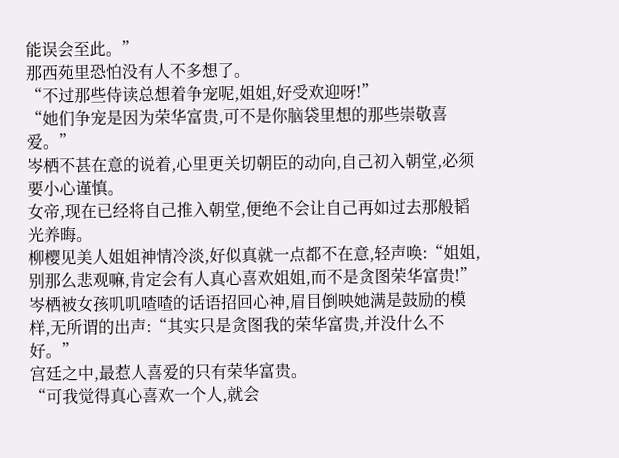能误会至此。”
那西苑里恐怕没有人不多想了。
“不过那些侍读总想着争宠呢,姐姐,好受欢迎呀!”
“她们争宠是因为荣华富贵,可不是你脑袋里想的那些崇敬喜爱。”
岑栖不甚在意的说着,心里更关切朝臣的动向,自己初入朝堂,必须要小心谨慎。
女帝,现在已经将自己推入朝堂,便绝不会让自己再如过去那般韬光养晦。
柳樱见美人姐姐神情冷淡,好似真就一点都不在意,轻声唤:“姐姐,别那么悲观嘛,肯定会有人真心喜欢姐姐,而不是贪图荣华富贵!”
岑栖被女孩叽叽喳喳的话语招回心神,眉目倒映她满是鼓励的模样,无所谓的出声:“其实只是贪图我的荣华富贵,并没什么不好。”
宫廷之中,最惹人喜爱的只有荣华富贵。
“可我觉得真心喜欢一个人,就会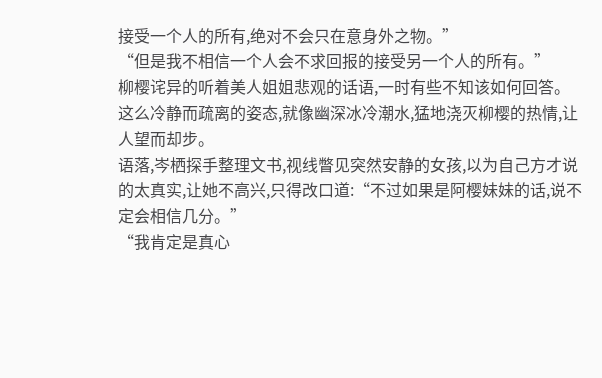接受一个人的所有,绝对不会只在意身外之物。”
“但是我不相信一个人会不求回报的接受另一个人的所有。”
柳樱诧异的听着美人姐姐悲观的话语,一时有些不知该如何回答。
这么冷静而疏离的姿态,就像幽深冰冷潮水,猛地浇灭柳樱的热情,让人望而却步。
语落,岑栖探手整理文书,视线瞥见突然安静的女孩,以为自己方才说的太真实,让她不高兴,只得改口道:“不过如果是阿樱妹妹的话,说不定会相信几分。”
“我肯定是真心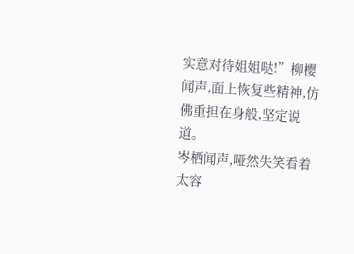实意对待姐姐哒!”柳樱闻声,面上恢复些精神,仿佛重担在身般,坚定说道。
岑栖闻声,哑然失笑看着太容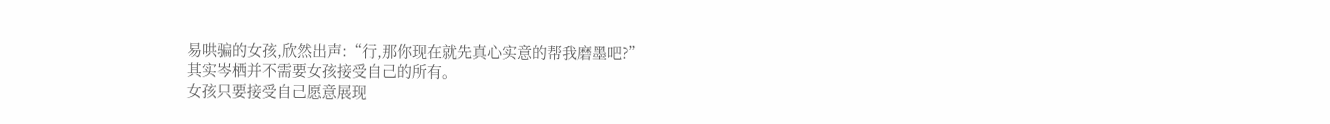易哄骗的女孩,欣然出声:“行,那你现在就先真心实意的帮我磨墨吧?”
其实岑栖并不需要女孩接受自己的所有。
女孩只要接受自己愿意展现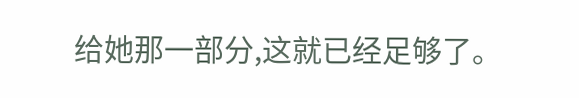给她那一部分,这就已经足够了。